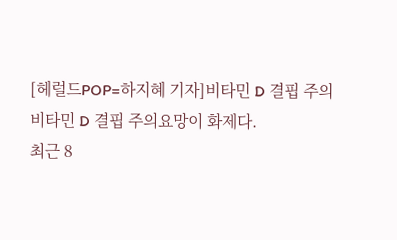[헤럴드POP=하지혜 기자]비타민 D 결핍 주의
비타민 D 결핍 주의요망이 화제다.
최근 8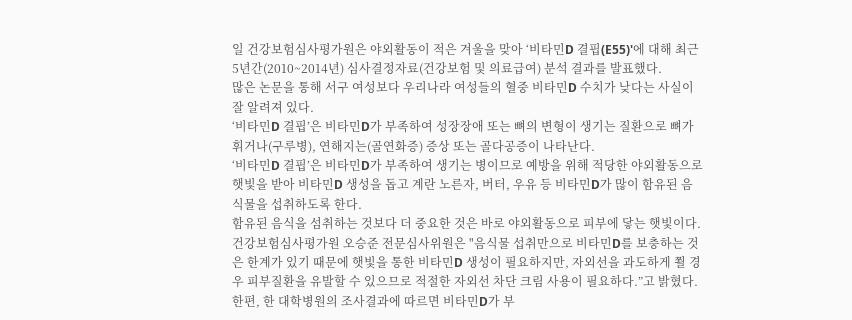일 건강보험심사평가원은 야외활동이 적은 겨울을 맞아 ‘비타민D 결핍(E55)'에 대해 최근 5년간(2010~2014년) 심사결정자료(건강보험 및 의료급여) 분석 결과를 발표했다.
많은 논문을 통해 서구 여성보다 우리나라 여성들의 혈중 비타민D 수치가 낮다는 사실이 잘 알려져 있다.
‘비타민D 결핍’은 비타민D가 부족하여 성장장애 또는 뼈의 변형이 생기는 질환으로 뼈가 휘거나(구루병), 연해지는(골연화증) 증상 또는 골다공증이 나타난다.
‘비타민D 결핍’은 비타민D가 부족하여 생기는 병이므로 예방을 위해 적당한 야외활동으로 햇빛을 받아 비타민D 생성을 돕고 계란 노른자, 버터, 우유 등 비타민D가 많이 함유된 음식물을 섭취하도록 한다.
함유된 음식을 섬취하는 것보다 더 중요한 것은 바로 야외활동으로 피부에 닿는 햇빛이다.
건강보험심사평가원 오승준 전문심사위원은 "음식물 섭취만으로 비타민D를 보충하는 것은 한계가 있기 때문에 햇빛을 통한 비타민D 생성이 필요하지만, 자외선을 과도하게 쬘 경우 피부질환을 유발할 수 있으므로 적절한 자외선 차단 크림 사용이 필요하다.”고 밝혔다.
한편, 한 대학병원의 조사결과에 따르면 비타민D가 부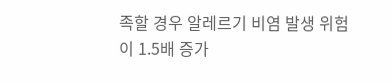족할 경우 알레르기 비염 발생 위험이 1.5배 증가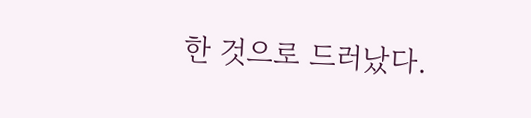한 것으로 드러났다.